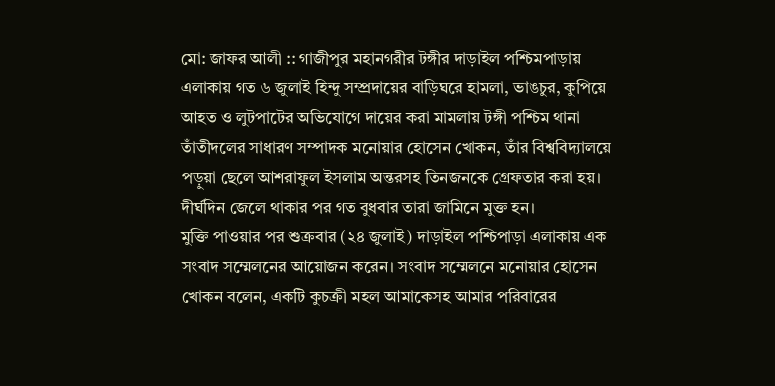মো: জাফর আলী :: গাজীপুর মহানগরীর টঙ্গীর দাড়াইল পশ্চিমপাড়ায় এলাকায় গত ৬ জুলাই হিন্দু সম্প্রদায়ের বাড়িঘরে হামলা, ভাঙচুর, কুপিয়ে আহত ও লুটপাটের অভিযোগে দায়ের করা মামলায় টঙ্গী পশ্চিম থানা তাঁতীদলের সাধারণ সম্পাদক মনোয়ার হোসেন খোকন, তাঁর বিশ্ববিদ্যালয়ে পড়ুয়া ছেলে আশরাফুল ইসলাম অন্তরসহ তিনজনকে গ্রেফতার করা হয়। দীর্ঘদিন জেলে থাকার পর গত বুধবার তারা জামিনে মুক্ত হন।
মুক্তি পাওয়ার পর শুক্রবার (২৪ জুলাই) দাড়াইল পশ্চিপাড়া এলাকায় এক সংবাদ সম্মেলনের আয়োজন করেন। সংবাদ সম্মেলনে মনোয়ার হোসেন খোকন বলেন, একটি কুচক্রী মহল আমাকেসহ আমার পরিবারের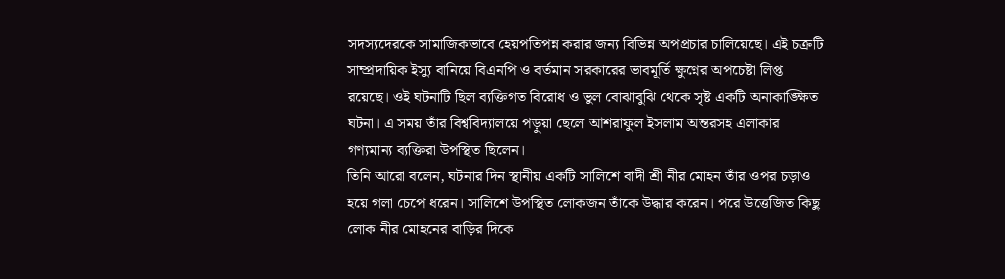সদস্যদেরকে সামাজিকভাবে হেয়পতিপন্ন করার জন্য বিভিন্ন অপপ্রচার চালিয়েছে। এই চক্রটি সাম্প্রদায়িক ইস্যু বানিয়ে বিএনপি ও বর্তমান সরকারের ভাবমূর্তি ক্ষুণ্নের অপচেষ্টা লিপ্ত রয়েছে। ওই ঘটনাটি ছিল ব্যক্তিগত বিরোধ ও ভুল বোঝাবুঝি থেকে সৃষ্ট একটি অনাকাঙ্ক্ষিত ঘটনা। এ সময় তাঁর বিশ্ববিদ্যালয়ে পড়ুয়া ছেলে আশরাফুল ইসলাম অন্তরসহ এলাকার গণ্যমান্য ব্যক্তিরা উপস্থিত ছিলেন।
তিনি আরো বলেন, ঘটনার দিন স্থানীয় একটি সালিশে বাদী শ্রী নীর মোহন তাঁর ওপর চড়াও হয়ে গলা চেপে ধরেন। সালিশে উপস্থিত লোকজন তাঁকে উদ্ধার করেন। পরে উত্তেজিত কিছু লোক নীর মোহনের বাড়ির দিকে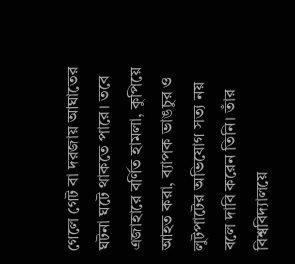গেলে গেট বা দরজায় আঘাতের ঘটনা ঘটে থাকতে পারে। তবে এজাহারে বর্ণিত হামলা, কুপিয়ে আহত করা, ব্যাপক ভাঙচুর ও লুটপাটের অভিযোগ সত্য নয় বলে দাবি করেন তিনি। তাঁর বিশ্ববিদ্যালয়ে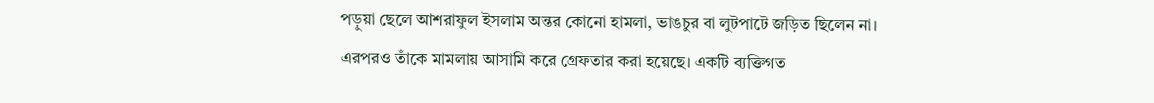পড়ুয়া ছেলে আশরাফুল ইসলাম অন্তর কোনো হামলা, ভাঙচুর বা লুটপাটে জড়িত ছিলেন না। এরপরও তাঁকে মামলায় আসামি করে গ্রেফতার করা হয়েছে। একটি ব্যক্তিগত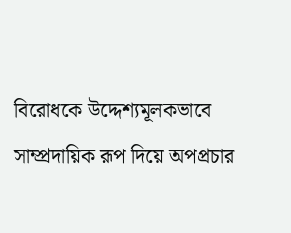বিরোধকে উদ্দেশ্যমূলকভাবে সাম্প্রদায়িক রূপ দিয়ে অপপ্রচার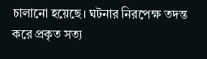চালানো হয়েছে। ঘটনার নিরপেক্ষ তদন্ত করে প্রকৃত সত্য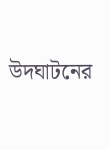উদঘাটনের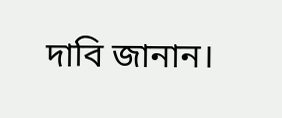দাবি জানান।